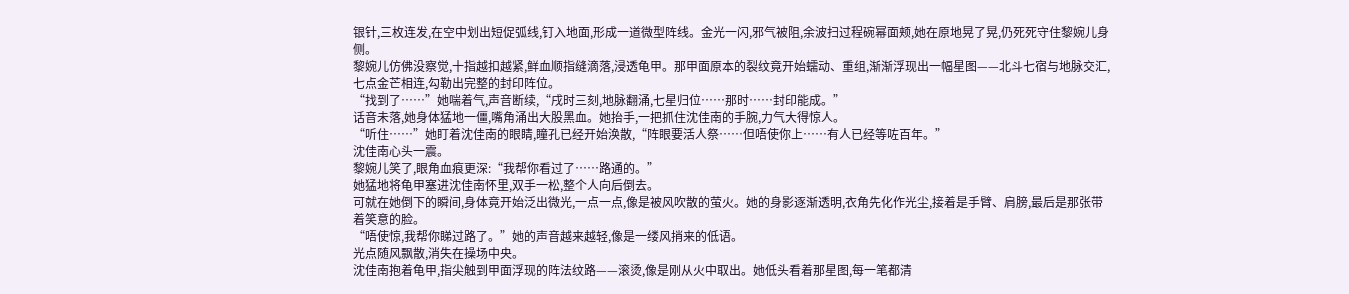银针,三枚连发,在空中划出短促弧线,钉入地面,形成一道微型阵线。金光一闪,邪气被阻,余波扫过程碗幂面颊,她在原地晃了晃,仍死死守住黎婉儿身侧。
黎婉儿仿佛没察觉,十指越扣越紧,鲜血顺指缝滴落,浸透龟甲。那甲面原本的裂纹竟开始蠕动、重组,渐渐浮现出一幅星图——北斗七宿与地脉交汇,七点金芒相连,勾勒出完整的封印阵位。
“找到了……”她喘着气,声音断续,“戌时三刻,地脉翻涌,七星归位……那时……封印能成。”
话音未落,她身体猛地一僵,嘴角涌出大股黑血。她抬手,一把抓住沈佳南的手腕,力气大得惊人。
“听住……”她盯着沈佳南的眼睛,瞳孔已经开始涣散,“阵眼要活人祭……但唔使你上……有人已经等咗百年。”
沈佳南心头一震。
黎婉儿笑了,眼角血痕更深:“我帮你看过了……路通的。”
她猛地将龟甲塞进沈佳南怀里,双手一松,整个人向后倒去。
可就在她倒下的瞬间,身体竟开始泛出微光,一点一点,像是被风吹散的萤火。她的身影逐渐透明,衣角先化作光尘,接着是手臂、肩膀,最后是那张带着笑意的脸。
“唔使惊,我帮你睇过路了。”她的声音越来越轻,像是一缕风捎来的低语。
光点随风飘散,消失在操场中央。
沈佳南抱着龟甲,指尖触到甲面浮现的阵法纹路——滚烫,像是刚从火中取出。她低头看着那星图,每一笔都清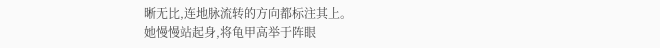晰无比,连地脉流转的方向都标注其上。
她慢慢站起身,将龟甲高举于阵眼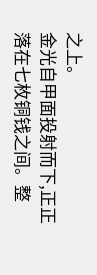之上。
金光自甲面投射而下,正正落在七枚铜钱之间。整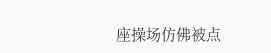座操场仿佛被点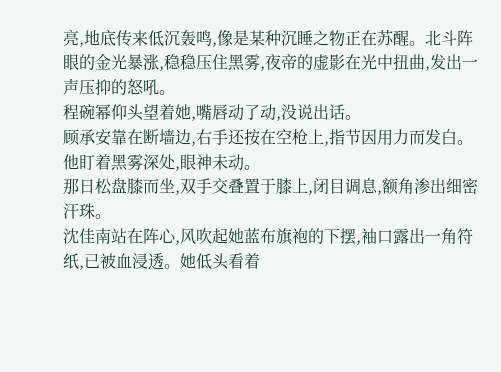亮,地底传来低沉轰鸣,像是某种沉睡之物正在苏醒。北斗阵眼的金光暴涨,稳稳压住黑雾,夜帝的虚影在光中扭曲,发出一声压抑的怒吼。
程碗幂仰头望着她,嘴唇动了动,没说出话。
顾承安靠在断墙边,右手还按在空枪上,指节因用力而发白。他盯着黑雾深处,眼神未动。
那日松盘膝而坐,双手交叠置于膝上,闭目调息,额角渗出细密汗珠。
沈佳南站在阵心,风吹起她蓝布旗袍的下摆,袖口露出一角符纸,已被血浸透。她低头看着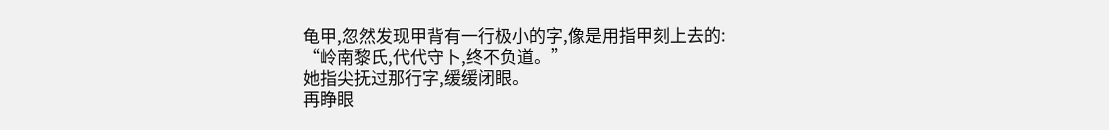龟甲,忽然发现甲背有一行极小的字,像是用指甲刻上去的:
“岭南黎氏,代代守卜,终不负道。”
她指尖抚过那行字,缓缓闭眼。
再睁眼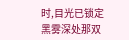时,目光已锁定黑雾深处那双